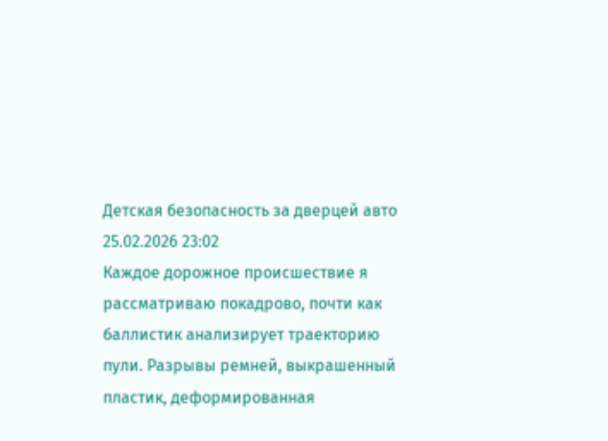Детская безопасность за дверцей авто
25.02.2026 23:02
Каждое дорожное происшествие я рассматриваю покадрово, почти как баллистик анализирует траекторию пули. Разрывы ремней, выкрашенный пластик, деформированная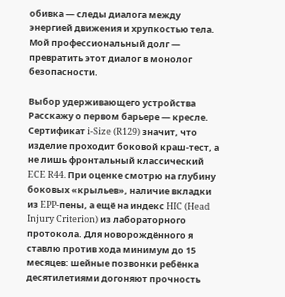обивка — следы диалога между энергией движения и хрупкостью тела. Мой профессиональный долг — превратить этот диалог в монолог безопасности.

Выбор удерживающего устройства
Расскажу о первом барьерe — кресле. Сертификат i-Size (R129) значит, что изделие проходит боковой краш-тест, а не лишь фронтальный классический ECE R44. При оценке смотрю на глубину боковых «крыльев», наличие вкладки из EPP-пены, а ещё на индекс HIC (Head Injury Criterion) из лабораторного протокола. Для новорождённого я ставлю против хода минимум до 15 месяцев: шейные позвонки ребёнка десятилетиями догоняют прочность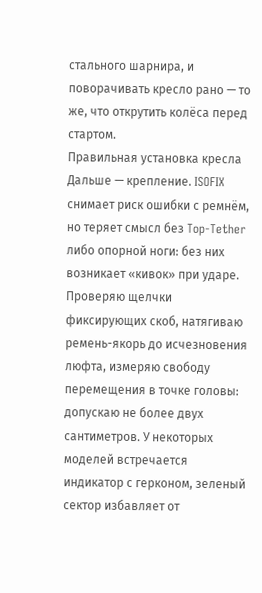стального шарнира, и поворачивать кресло рано — то же, что открутить колёса перед стартом.
Правильная установка кресла
Дальше — крепление. ISOFIX снимает риск ошибки с ремнём, но теряет смысл без Top-Tether либо опорной ноги: без них возникает «кивок» при ударе. Проверяю щелчки фиксирующих скоб, натягиваю ремень-якорь до исчезновения люфта, измеряю свободу перемещения в точке головы: допускаю не более двух сантиметров. У некоторых моделей встречается индикатор с герконом, зеленый сектор избавляет от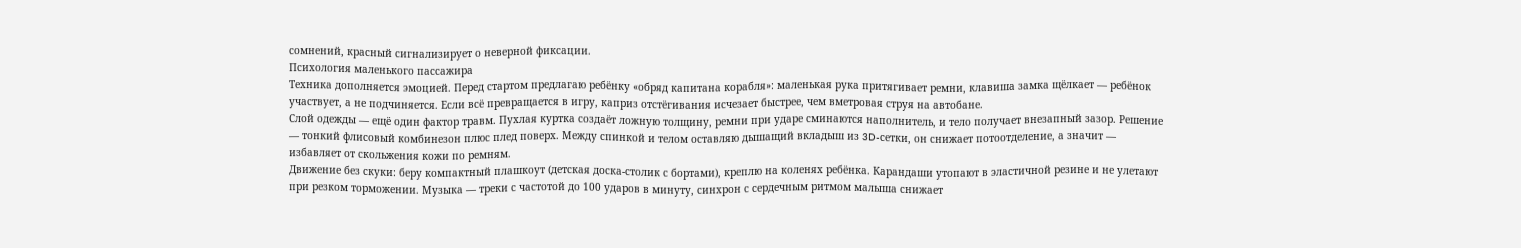сомнений, красный сигнализирует о неверной фиксации.
Психология маленького пассажира
Техника дополняется эмоцией. Перед стартом предлагаю ребёнку «обряд капитана корабля»: маленькая рука притягивает ремни, клавиша замка щёлкает — ребёнок участвует, а не подчиняется. Если всё превращается в игру, каприз отстёгивания исчезает быстрее, чем вметровая струя на автобане.
Слой одежды — ещё один фактор травм. Пухлая куртка создаёт ложную толщину, ремни при ударе сминаются наполнитель, и тело получает внезапный зазор. Решение — тонкий флисовый комбинезон плюс плед поверх. Между спинкой и телом оставляю дышащий вкладыш из 3D-сетки, он снижает потоотделение, а значит — избавляет от скольжения кожи по ремням.
Движение без скуки: беру компактный плашкоут (детская доска-столик с бортами), креплю на коленях ребёнка. Карандаши утопают в эластичной резине и не улетают при резком торможении. Музыка — треки с частотой до 100 ударов в минуту, синхрон с сердечным ритмом малыша снижает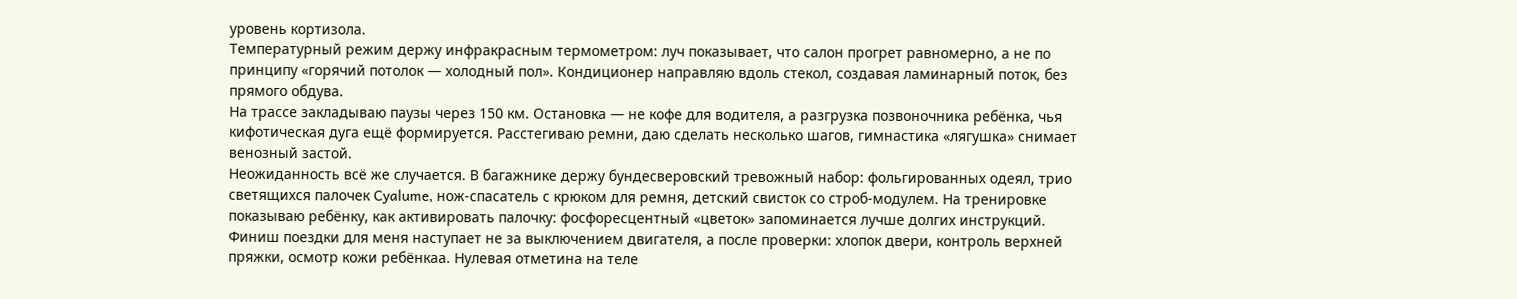уровень кортизола.
Температурный режим держу инфракрасным термометром: луч показывает, что салон прогрет равномерно, а не по принципу «горячий потолок — холодный пол». Кондиционер направляю вдоль стекол, создавая ламинарный поток, без прямого обдува.
На трассе закладываю паузы через 150 км. Остановка — не кофе для водителя, а разгрузка позвоночника ребёнка, чья кифотическая дуга ещё формируется. Расстегиваю ремни, даю сделать несколько шагов, гимнастика «лягушка» снимает венозный застой.
Неожиданность всё же случается. В багажнике держу бундесверовский тревожный набор: фольгированных одеял, трио светящихся палочек Cyalume, нож-спасатель с крюком для ремня, детский свисток со строб-модулем. На тренировке показываю ребёнку, как активировать палочку: фосфоресцентный «цветок» запоминается лучше долгих инструкций.
Финиш поездки для меня наступает не за выключением двигателя, а после проверки: хлопок двери, контроль верхней пряжки, осмотр кожи ребёнкаа. Нулевая отметина на теле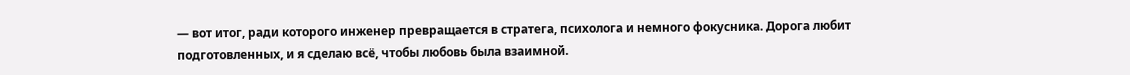— вот итог, ради которого инженер превращается в стратега, психолога и немного фокусника. Дорога любит подготовленных, и я сделаю всё, чтобы любовь была взаимной.